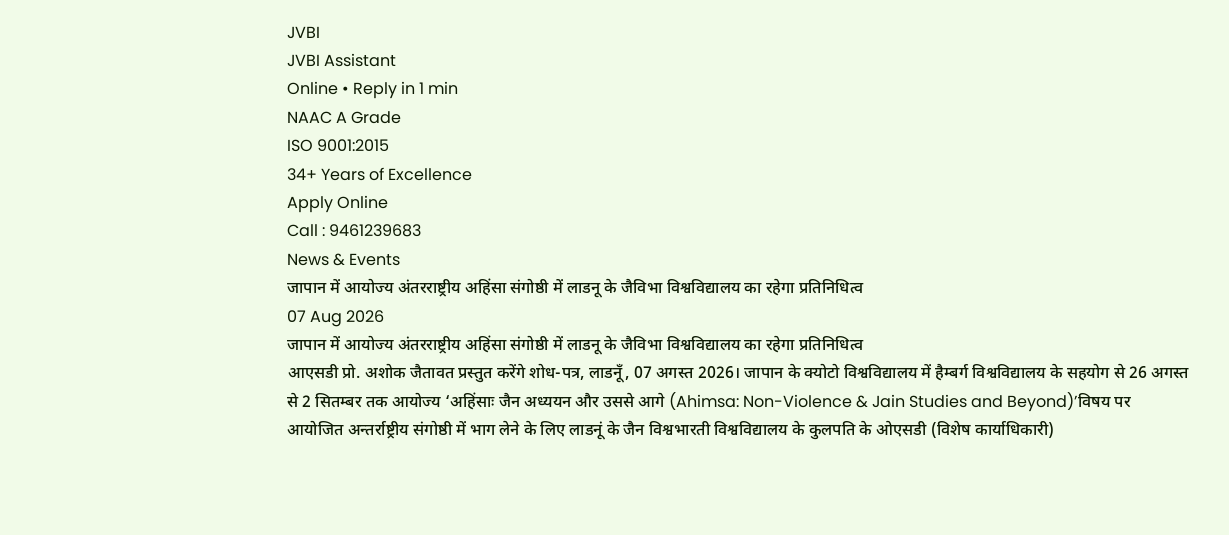JVBI
JVBI Assistant
Online • Reply in 1 min
NAAC A Grade
ISO 9001:2015
34+ Years of Excellence
Apply Online
Call : 9461239683
News & Events
जापान में आयोज्य अंतरराष्ट्रीय अहिंसा संगोष्ठी में लाडनू के जैविभा विश्वविद्यालय का रहेगा प्रतिनिधित्व
07 Aug 2026
जापान में आयोज्य अंतरराष्ट्रीय अहिंसा संगोष्ठी में लाडनू के जैविभा विश्वविद्यालय का रहेगा प्रतिनिधित्व
आएसडी प्रो. अशोक जैतावत प्रस्तुत करेंगे शोध-पत्र, लाडनूँ, 07 अगस्त 2026। जापान के क्योटो विश्वविद्यालय में हैम्बर्ग विश्वविद्यालय के सहयोग से 26 अगस्त से 2 सितम्बर तक आयोज्य ‘अहिंसाः जैन अध्ययन और उससे आगे (Ahimsa: Non-Violence & Jain Studies and Beyond)’विषय पर आयोजित अन्तर्राष्ट्रीय संगोष्ठी में भाग लेने के लिए लाडनूं के जैन विश्वभारती विश्वविद्यालय के कुलपति के ओएसडी (विशेष कार्याधिकारी)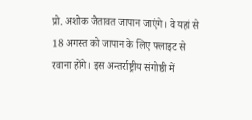प्रो. अशोक जैतावत जापान जाएंगे। वे यहां से 18 अगस्त को जापान के लिए फ्लाइट से रवाना होंगे। इस अन्तर्राष्ट्रीय संगोष्ठी में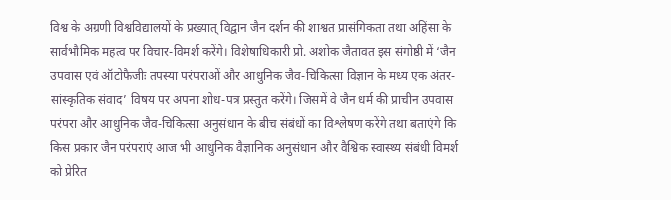विश्व के अग्रणी विश्वविद्यालयों के प्रख्यात् विद्वान जैन दर्शन की शाश्वत प्रासंगिकता तथा अहिंसा के सार्वभौमिक महत्व पर विचार-विमर्श करेंगे। विशेषाधिकारी प्रो. अशोक जैतावत इस संगोष्ठी में ‘जैन उपवास एवं ऑटोफैजीः तपस्या परंपराओं और आधुनिक जैव-चिकित्सा विज्ञान के मध्य एक अंतर-सांस्कृतिक संवाद’ विषय पर अपना शोध-पत्र प्रस्तुत करेंगे। जिसमें वे जैन धर्म की प्राचीन उपवास परंपरा और आधुनिक जैव-चिकित्सा अनुसंधान के बीच संबंधों का विश्लेषण करेंगे तथा बताएंगे कि किस प्रकार जैन परंपराएं आज भी आधुनिक वैज्ञानिक अनुसंधान और वैश्विक स्वास्थ्य संबंधी विमर्श को प्रेरित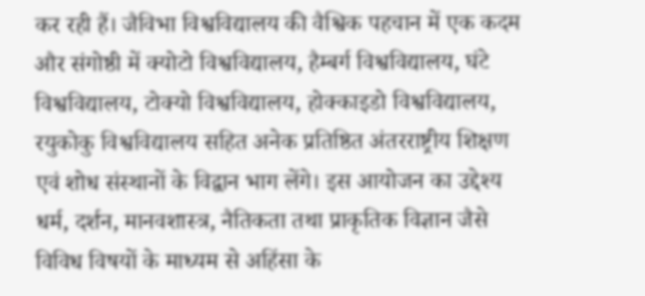कर रही हैं। जैविभा विश्वविद्यालय की वैश्विक पहचान में एक कदम और संगोष्ठी में क्योटो विश्वविद्यालय, हैम्बर्ग विश्वविद्यालय, घंटे विश्वविद्यालय, टोक्यो विश्वविद्यालय, होक्काइडो विश्वविद्यालय, रयुकोकु विश्वविद्यालय सहित अनेक प्रतिष्ठित अंतरराष्ट्रीय शिक्षण एवं शोध संस्थानों के विद्वान भाग लेंगे। इस आयोजन का उद्देश्य धर्म, दर्शन, मानवशास्त्र, नैतिकता तथा प्राकृतिक विज्ञान जैसे विविध विषयों के माध्यम से अहिंसा के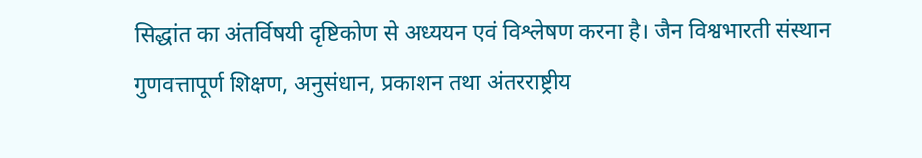सिद्धांत का अंतर्विषयी दृष्टिकोण से अध्ययन एवं विश्लेषण करना है। जैन विश्वभारती संस्थान गुणवत्तापूर्ण शिक्षण, अनुसंधान, प्रकाशन तथा अंतरराष्ट्रीय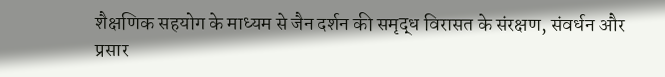शैक्षणिक सहयोग के माध्यम से जैन दर्शन की समृद्ध विरासत के संरक्षण, संवर्धन और प्रसार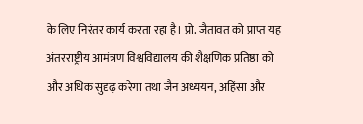के लिए निरंतर कार्य करता रहा है। प्रो. जैतावत को प्राप्त यह अंतरराष्ट्रीय आमंत्रण विश्वविद्यालय की शैक्षणिक प्रतिष्ठा को और अधिक सुदृढ़ करेगा तथा जैन अध्ययन, अहिंसा और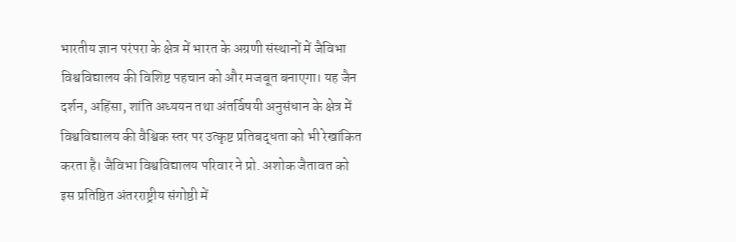भारतीय ज्ञान परंपरा के क्षेत्र में भारत के अग्रणी संस्थानों में जैविभा विश्वविद्यालय की विशिष्ट पहचान को और मजबूत बनाएगा। यह जैन दर्शन, अहिंसा, शांति अध्ययन तथा अंतर्विषयी अनुसंधान के क्षेत्र में विश्वविद्यालय की वैश्विक स्तर पर उत्कृष्ट प्रतिबद्धता को भी रेखांकित करता है। जैविभा विश्वविद्यालय परिवार ने प्रो. अशोक जैतावत को इस प्रतिष्ठित अंतरराष्ट्रीय संगोष्ठी में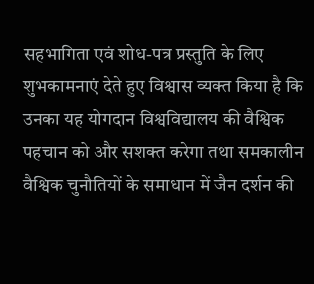सहभागिता एवं शोध-पत्र प्रस्तुति के लिए शुभकामनाएं देते हुए विश्वास व्यक्त किया है कि उनका यह योगदान विश्वविद्यालय की वैश्विक पहचान को और सशक्त करेगा तथा समकालीन वैश्विक चुनौतियों के समाधान में जैन दर्शन की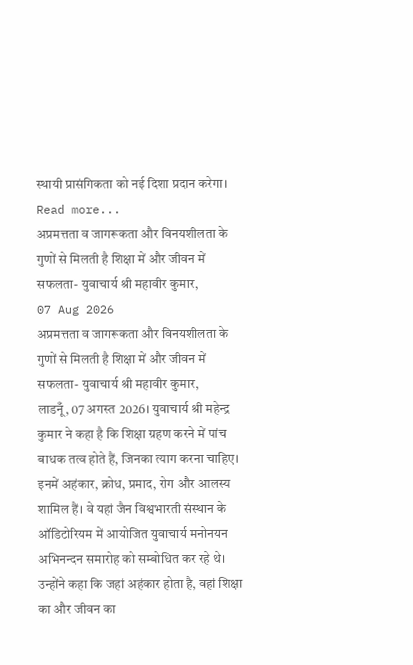स्थायी प्रासंगिकता को नई दिशा प्रदान करेगा।
Read more...
अप्रमत्तता व जागरूकता और विनयशीलता के गुणों से मिलती है शिक्षा में और जीवन में सफलता- युवाचार्य श्री महावीर कुमार,
07 Aug 2026
अप्रमत्तता व जागरूकता और विनयशीलता के गुणों से मिलती है शिक्षा में और जीवन में सफलता- युवाचार्य श्री महावीर कुमार,
लाडनूँ, 07 अगस्त 2026। युवाचार्य श्री महेन्द्र कुमार ने कहा है कि शिक्षा ग्रहण करने में पांच बाधक तत्व होते हैं, जिनका त्याग करना चाहिए। इनमें अहंकार, क्रोध, प्रमाद, रोग और आलस्य शामिल हैं। वे यहां जैन विश्वभारती संस्थान के ऑडिटोरियम में आयोजित युवाचार्य मनोनयन अभिनन्दन समारोह को सम्बोधित कर रहे थे। उन्होंने कहा कि जहां अहंकार होता है, वहां शिक्षा का और जीवन का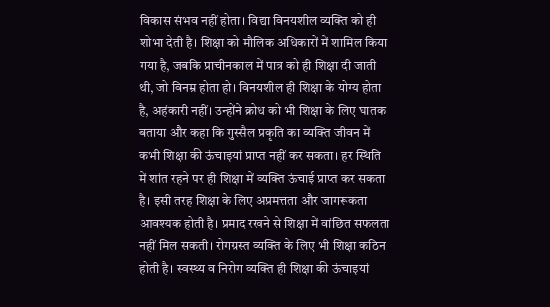विकास संभव नहीं होता। विद्या विनयशील व्यक्ति को ही शोभा देती है। शिक्षा को मौलिक अधिकारों में शामिल किया गया है, जबकि प्राचीनकाल में पात्र को ही शिक्षा दी जाती थी, जो विनम्र होता हो। विनयशील ही शिक्षा के योग्य होता है, अहंकारी नहीं। उन्होंने क्रोध को भी शिक्षा के लिए घातक बताया और कहा कि गुस्सैल प्रकृति का व्यक्ति जीवन में कभी शिक्षा की ऊंचाइयां प्राप्त नहीं कर सकता। हर स्थिति में शांत रहने पर ही शिक्षा में व्यक्ति ऊंचाई प्राप्त कर सकता है। इसी तरह शिक्षा के लिए अप्रमत्तता और जागरूकता आवश्यक होती है। प्रमाद रखने से शिक्षा में वांछित सफलता नहीं मिल सकती। रोगग्रस्त व्यक्ति के लिए भी शिक्षा कठिन होती है। स्वस्थ्य व निरोग व्यक्ति ही शिक्षा की ऊंचाइयां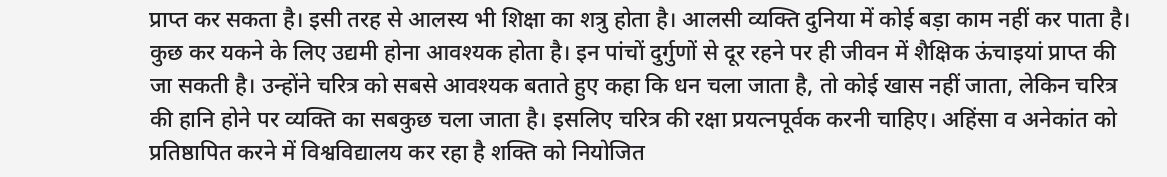प्राप्त कर सकता है। इसी तरह से आलस्य भी शिक्षा का शत्रु होता है। आलसी व्यक्ति दुनिया में कोई बड़ा काम नहीं कर पाता है। कुछ कर यकने के लिए उद्यमी होना आवश्यक होता है। इन पांचों दुर्गुणों से दूर रहने पर ही जीवन में शैक्षिक ऊंचाइयां प्राप्त की जा सकती है। उन्होंने चरित्र को सबसे आवश्यक बताते हुए कहा कि धन चला जाता है, तो कोई खास नहीं जाता, लेकिन चरित्र की हानि होने पर व्यक्ति का सबकुछ चला जाता है। इसलिए चरित्र की रक्षा प्रयत्नपूर्वक करनी चाहिए। अहिंसा व अनेकांत को प्रतिष्ठापित करने में विश्वविद्यालय कर रहा है शक्ति को नियोजित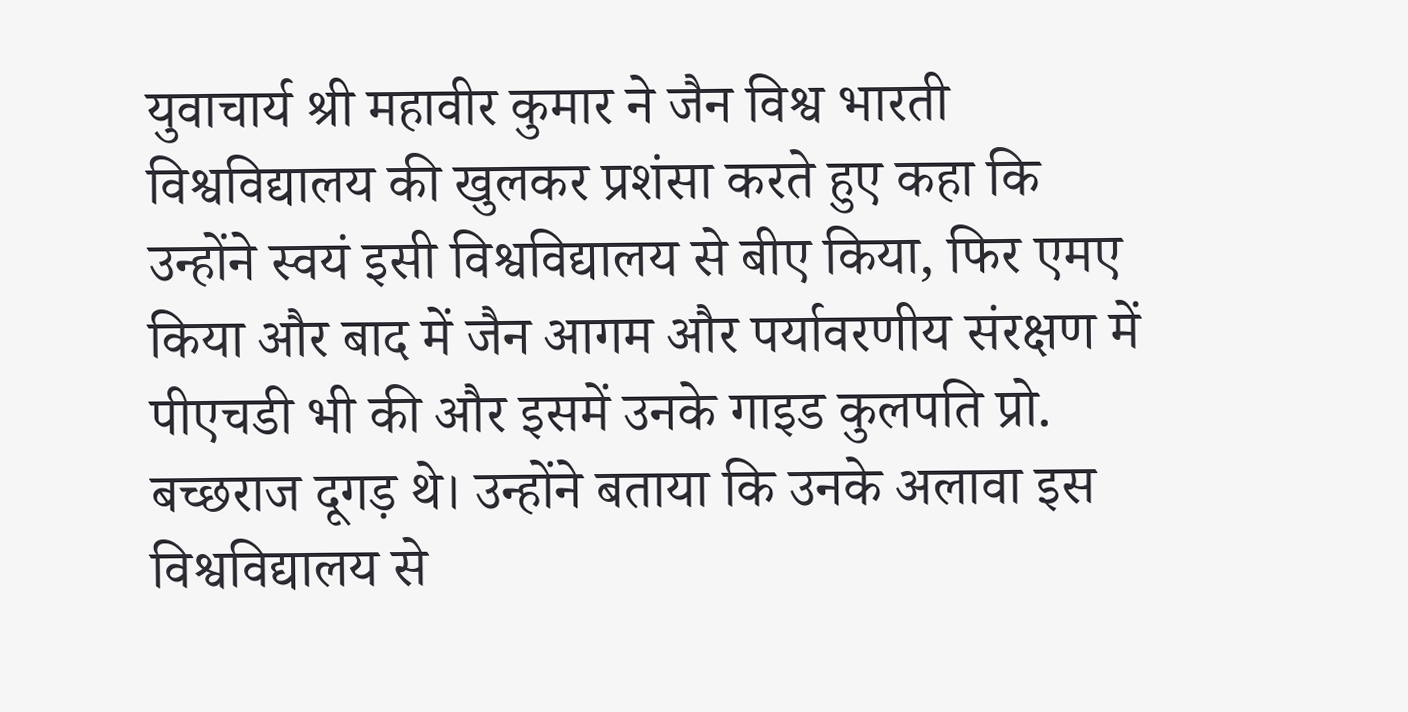युवाचार्य श्री महावीर कुमार ने जैन विश्व भारती विश्वविद्यालय की खुलकर प्रशंसा करते हुए कहा कि उन्होंने स्वयं इसी विश्वविद्यालय से बीए किया, फिर एमए किया और बाद में जैन आगम और पर्यावरणीय संरक्षण में पीएचडी भी की और इसमें उनके गाइड कुलपति प्रो. बच्छराज दूगड़ थे। उन्होंने बताया कि उनके अलावा इस विश्वविद्यालय से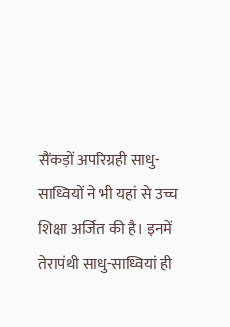सैंकड़ों अपरिग्रही साधु-साध्वियों ने भी यहां से उच्च शिक्षा अर्जित की है। इनमें तेरापंथी साधु-साध्वियां ही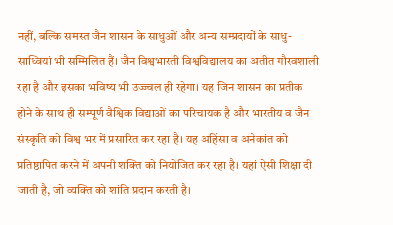नहीं, बल्कि समस्त जैन शासन के साधुओं और अन्य सम्प्रदायों के साधु-साध्वियां भी सम्मिलित हैं। जैन विश्वभारती विश्वविद्यालय का अतीत गौरवशाली रहा है और इसका भविष्य भी उज्ज्वल ही रहेगा। यह जिन शासन का प्रतीक होने के साथ ही सम्पूर्ण वैश्विक विद्याओं का परिचायक है और भारतीय व जैन संस्कृति को विश्व भर में प्रसारित कर रहा है। यह अहिंसा व अनेकांत को प्रतिष्ठापित करने में अपनी शक्ति को नियोजित कर रहा है। यहां ऐसी शिक्षा दी जाती है, जो व्यक्ति को शांति प्रदान करती है।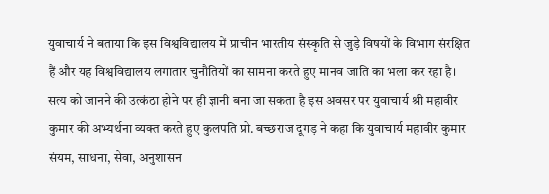युवाचार्य ने बताया कि इस विश्वविद्यालय में प्राचीन भारतीय संस्कृति से जुड़े विषयों के विभाग संरक्षित हैं और यह विश्वविद्यालय लगातार चुनौतियों का सामना करते हुए मानव जाति का भला कर रहा है। सत्य को जानने की उत्कंठा होने पर ही ज्ञानी बना जा सकता है इस अवसर पर युवाचार्य श्री महावीर कुमार की अभ्यर्थना व्यक्त करते हुए कुलपति प्रो. बच्छराज दूगड़ ने कहा कि युवाचार्य महावीर कुमार संयम, साधना, सेवा, अनुशासन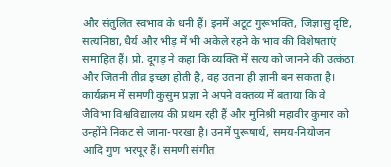और संतुलित स्वभाव के धनी हैं। इनमें अटूट गुरूभक्ति, जिज्ञासु दृष्टि, सत्यनिष्ठा, धैर्य और भीड़ में भी अकेले रहने के भाव की विशेषताएं समाहित हैं। प्रो. दूगड़ ने कहा कि व्यक्ति में सत्य को जानने की उत्कंठा और जितनी तीव्र इच्छा होती है, वह उतना ही ज्ञानी बन सकता है। कार्यक्रम में समणी कुसुम प्रज्ञा ने अपने वक्तव्य में बताया कि वे जैविभा विश्वविद्यालय की प्रथम रही हैं और मुनिश्री महावीर कुमार को उन्होंने निकट से जाना-परखा है। उनमें पुरूषार्थ, समय-नियोजन आदि गुण भरपूर हैं। समणी संगीत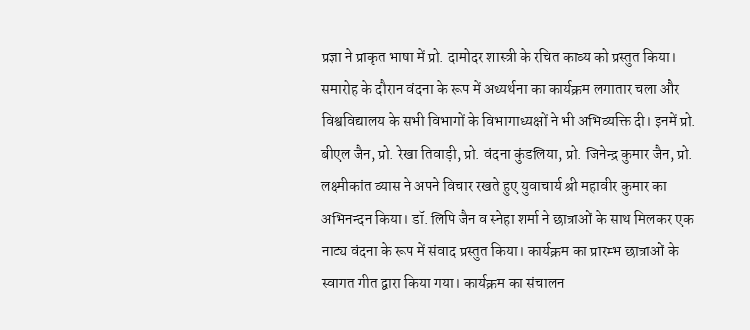प्रज्ञा ने प्राकृत भाषा में प्रो. दामोदर शास्त्री के रचित काव्य को प्रस्तुत किया। समारोह के दौरान वंदना के रूप में अथ्यर्थना का कार्यक्रम लगातार चला और विश्वविद्यालय के सभी विभागों के विभागाध्यक्षों ने भी अभिव्यक्ति दी। इनमें प्रो. बीएल जैन, प्रो. रेखा तिवाड़ी, प्रो. वंदना कुंडलिया, प्रो. जिनेन्द्र कुमार जैन, प्रो. लक्ष्मीकांत व्यास ने अपने विचार रखते हुए युवाचार्य श्री महावीर कुमार का अभिनन्दन किया। डॉ. लिपि जैन व स्नेहा शर्मा ने छात्राओं के साथ मिलकर एक नाट्य वंदना के रूप में संवाद प्रस्तुत किया। कार्यक्रम का प्रारम्भ छात्राओं के स्वागत गीत द्वारा किया गया। कार्यक्रम का संचालन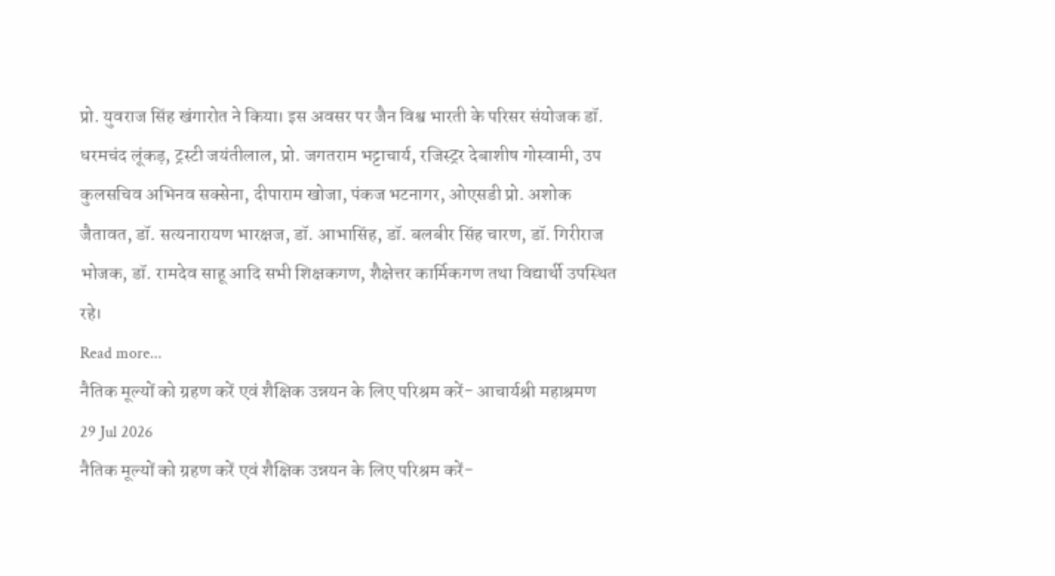प्रो. युवराज सिंह खंगारोत ने किया। इस अवसर पर जैन विश्व भारती के परिसर संयोजक डॉ. धरमचंद लूंकड़, ट्रस्टी जयंतीलाल, प्रो. जगतराम भट्टाचार्य, रजिस्ट्रर देबाशीष गोस्वामी, उप कुलसचिव अभिनव सक्सेना, दीपाराम खोजा, पंकज भटनागर, ओएसडी प्रो. अशोक जैतावत, डॉ. सत्यनारायण भारक्षज, डॉ. आभासिंह, डॉ. बलबीर सिंह चारण, डॉ. गिरीराज भोजक, डॉ. रामदेव साहू आदि सभी शिक्षकगण, शैक्षेत्तर कार्मिकगण तथा विद्यार्थी उपस्थित रहे।
Read more...
नैतिक मूल्यों को ग्रहण करें एवं शैक्षिक उन्नयन के लिए परिश्रम करें- आचार्यश्री महाश्रमण
29 Jul 2026
नैतिक मूल्यों को ग्रहण करें एवं शैक्षिक उन्नयन के लिए परिश्रम करें-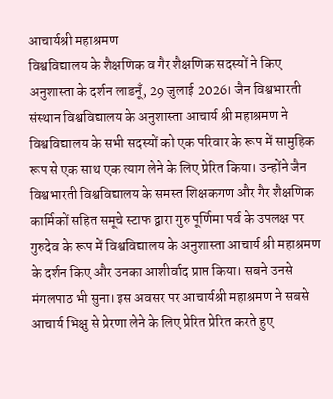आचार्यश्री महाश्रमण
विश्वविद्यालय के शैक्षणिक व गैर शैक्षणिक सदस्यों ने किए अनुशास्ता के दर्शन लाडनूँ, 29 जुलाई 2026। जैन विश्वभारती संस्थान विश्वविद्यालय के अनुशास्ता आचार्य श्री महाश्रमण ने विश्वविद्यालय के सभी सदस्यों को एक परिवार के रूप में सामुहिक रूप से एक साथ एक त्याग लेने के लिए प्रेरित किया। उन्होंने जैन विश्वभारती विश्वविद्यालय के समस्त शिक्षकगण और गैर शैक्षणिक कार्मिकों सहित समूचे स्टाफ द्वारा गुरु पूर्णिमा पर्व के उपलक्ष पर गुरुदेव के रूप में विश्वविद्यालय के अनुशास्ता आचार्य श्री महाश्रमण के दर्शन किए और उनका आशीर्वाद प्राप्त किया। सबने उनसे मंगलपाठ भी सुना। इस अवसर पर आचार्यश्री महाश्रमण ने सबसे आचार्य भिक्षु से प्रेरणा लेने के लिए प्रेरित प्रेरित करते हुए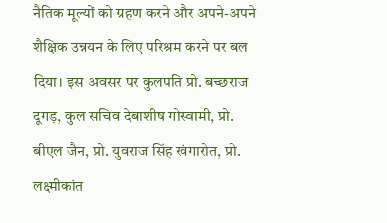नैतिक मूल्यों को ग्रहण करने और अपने-अपने शैक्षिक उन्नयन के लिए परिश्रम करने पर बल दिया। इस अवसर पर कुलपति प्रो. बच्छराज दूगड़, कुल सचिव देबाशीष गोस्वामी, प्रो. बीएल जैन, प्रो. युवराज सिंह खंगारोत, प्रो. लक्ष्मीकांत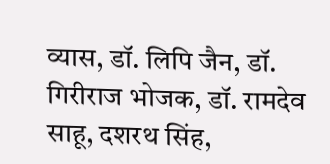व्यास, डॉ. लिपि जैन, डॉ. गिरीराज भोजक, डॉ. रामदेव साहू, दशरथ सिंह,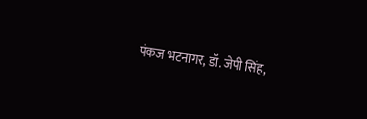पंकज भटनागर, डॉ. जेपी सिंह,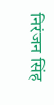निरंजन सिंह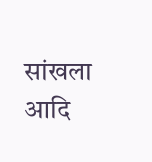सांखला आदि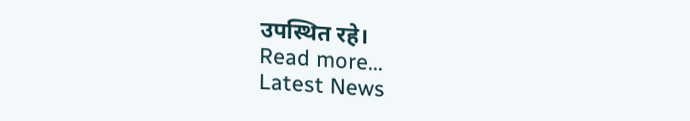उपस्थित रहे।
Read more...
Latest News